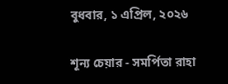বুধবার, ১ এপ্রিল, ২০২৬

শূন্য চেয়ার - সমর্পিতা রাহা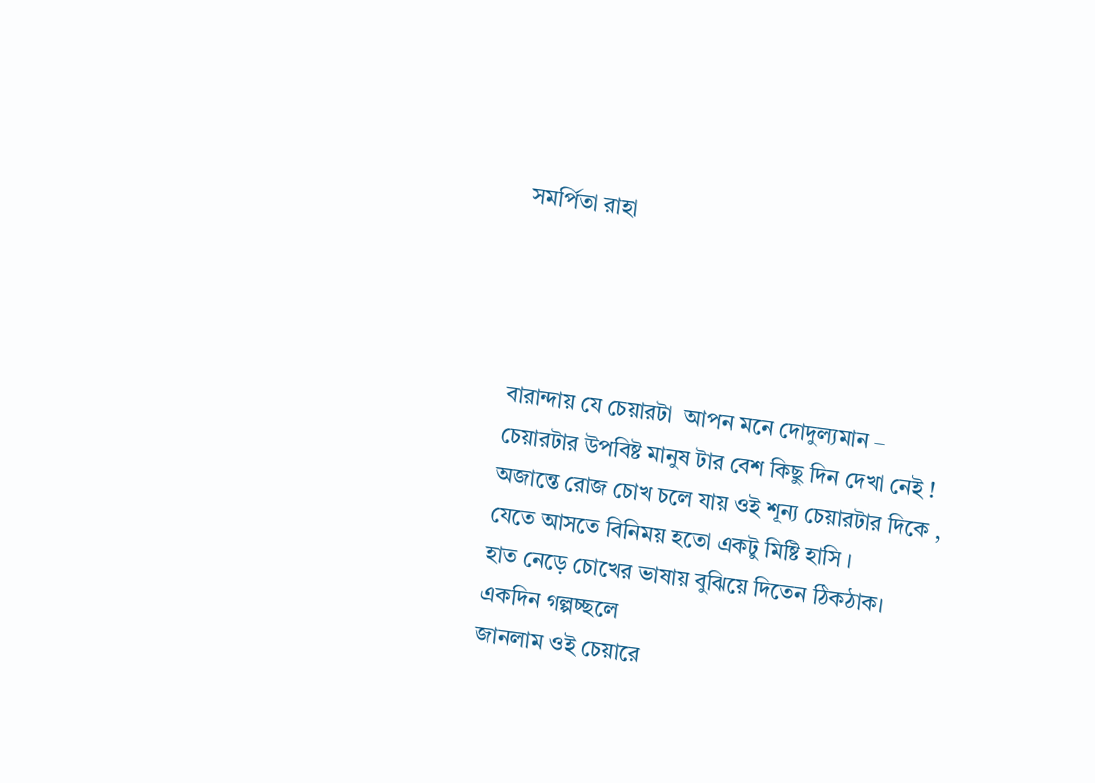সমর্পিতা রাহা




বারান্দায় যে চেয়ারটা  আপন মনে দোদুল্যমান –
চেয়ারটার উপবিষ্ট মানুষ টার বেশ কিছু দিন দেখা নেই !
অজান্তে রোজ চোখ চলে যায় ওই শূন্য চেয়ারটার দিকে ,
যেতে আসতে বিনিময় হতো একটু মিষ্টি হাসি ।
হাত নেড়ে চোখের ভাষায় বুঝিয়ে দিতেন ঠিকঠাক।
একদিন গল্পচ্ছলে
জানলাম ওই চেয়ারে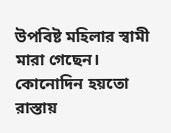উপবিষ্ট মহিলার স্বামী মারা গেছেন।
কোনোদিন হয়তো রাস্তায়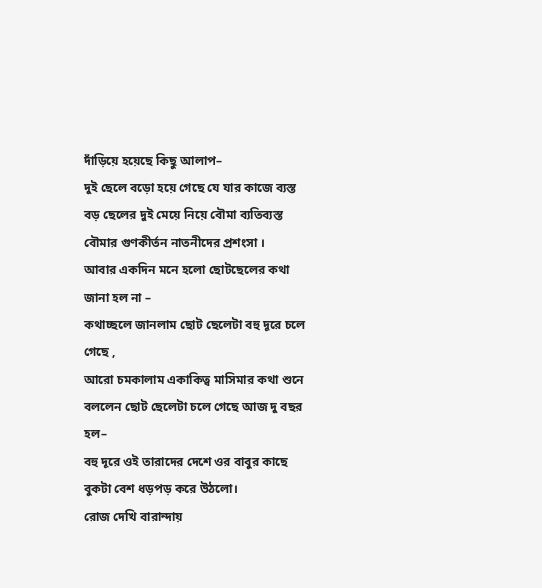দাঁড়িয়ে হয়েছে কিছু আলাপ–
দুই ছেলে বড়ো হয়ে গেছে যে যার কাজে ব্যস্ত
বড় ছেলের দুই মেয়ে নিয়ে বৌমা ব্যতিব্যস্ত
বৌমার গুণকীর্তন নাতনীদের প্রশংসা ।
আবার একদিন মনে হলো ছোটছেলের কথা জানা হল না –
কথাচ্ছলে জানলাম ছোট ছেলেটা বহু দূরে চলে গেছে ,
আরো চমকালাম একাকিত্ব মাসিমার কথা শুনে
বললেন ছোট ছেলেটা চলে গেছে আজ দু বছর হল–
বহু দূরে ওই তারাদের দেশে ওর বাবুর কাছে
বুকটা বেশ ধড়পড় করে উঠলো।
রোজ দেখি বারান্দায়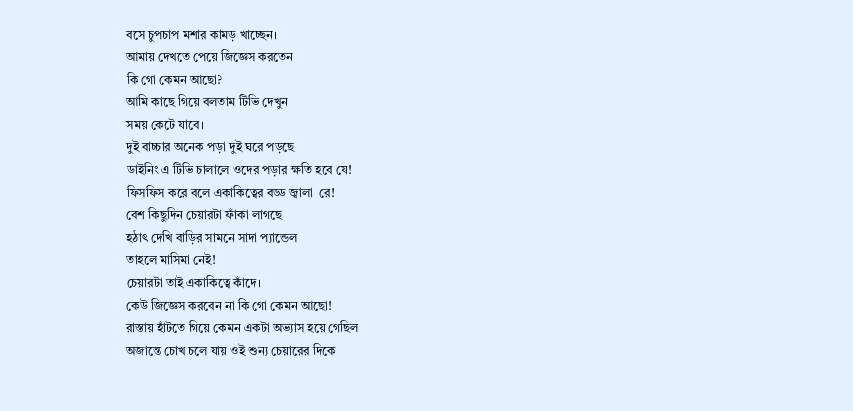বসে চুপচাপ মশার কামড় খাচ্ছেন।
আমায় দেখতে পেয়ে জিজ্ঞেস করতেন
কি গো কেমন আছো?
আমি কাছে গিয়ে বলতাম টিভি দেখুন
সময় কেটে যাবে।
দুই বাচ্চার অনেক পড়া দুই ঘরে পড়ছে
ডাইনিং এ টিভি চালালে ওদের পড়ার ক্ষতি হবে যে!
ফিসফিস করে বলে একাকিত্বের বড্ড জ্বালা  রে!
বেশ কিছুদিন চেয়ারটা ফাঁকা লাগছে
হঠাৎ দেখি বাড়ির সামনে সাদা প্যান্ডেল
তাহলে মাসিমা নেই!
চেয়ারটা তাই একাকিত্বে কাঁদে।
কেউ জিজ্ঞেস করবেন না কি গো কেমন আছো!
রাস্তায় হাঁটতে গিয়ে কেমন একটা অভ্যাস হয়ে গেছিল
অজান্তে চোখ চলে যায় ওই শুন্য চেয়ারের দিকে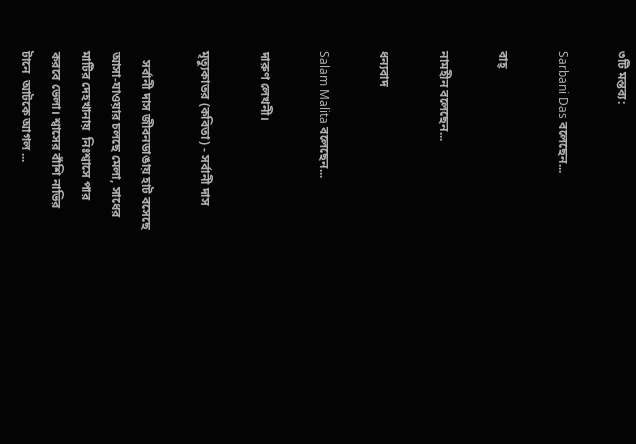৩টি মন্তব্য:

Sarbani Das বলেছেন...

বাহ্

নামহীন বলেছেন...

ধন্যবাদ

Salam Malita বলেছেন...

দারুণ লেখনী।

মৃত্যুকাতর (কবিতা) - সর্বানী দাস

   সর্বানী দাস জীবনডাঙায় হাট বসেছে  আসা-যাওয়ার চলছে মেলা, সাধের মাটির দেহখানায়  নিঃশ্বাসে পার করবে ভেলা। শ্বাসের বাঁশি নাভির টানে  আটকে আগল ...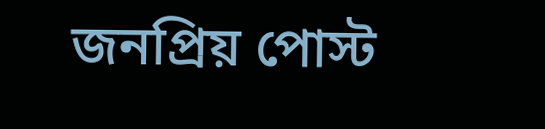জনপ্রিয় পোস্ট